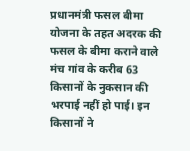प्रधानमंत्री फसल बीमा योजना के तहत अदरक की फसल के बीमा कराने वाले मंच गांव के करीब 63 किसानों के नुकसान की भरपाई नहीं हो पाई। इन किसानों ने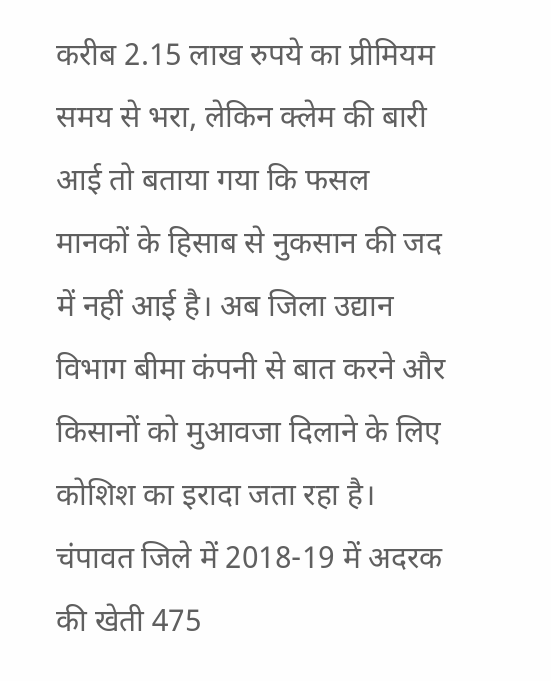करीब 2.15 लाख रुपये का प्रीमियम समय से भरा, लेकिन क्लेम की बारी आई तो बताया गया कि फसल मानकों के हिसाब से नुकसान की जद में नहीं आई है। अब जिला उद्यान विभाग बीमा कंपनी से बात करने और किसानों को मुआवजा दिलाने के लिए कोशिश का इरादा जता रहा है।
चंपावत जिले में 2018-19 में अदरक की खेती 475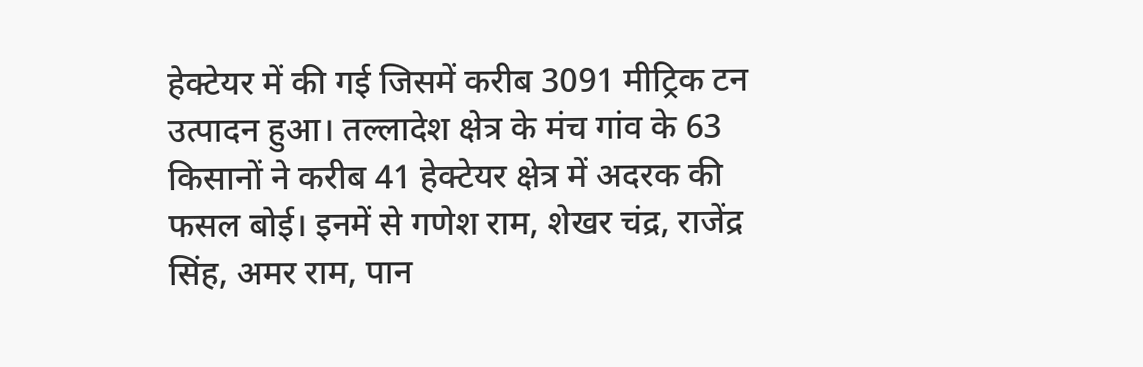हेक्टेयर में की गई जिसमें करीब 3091 मीट्रिक टन उत्पादन हुआ। तल्लादेश क्षेत्र के मंच गांव के 63 किसानों ने करीब 41 हेक्टेयर क्षेत्र में अदरक की फसल बोई। इनमें से गणेश राम, शेखर चंद्र, राजेंद्र सिंह, अमर राम, पान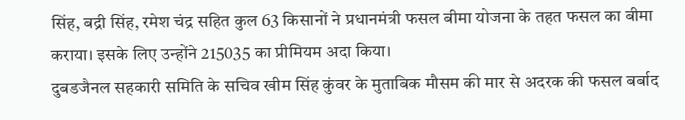सिंह, बद्री सिंह, रमेश चंद्र सहित कुल 63 किसानों ने प्रधानमंत्री फसल बीमा योजना के तहत फसल का बीमा कराया। इसके लिए उन्होंने 215035 का प्रीमियम अदा किया।
दुबडजैनल सहकारी समिति के सचिव खीम सिंह कुंवर के मुताबिक मौसम की मार से अदरक की फसल बर्बाद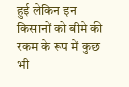हुई लेकिन इन किसानों को बीमे की रकम के रूप में कुछ भी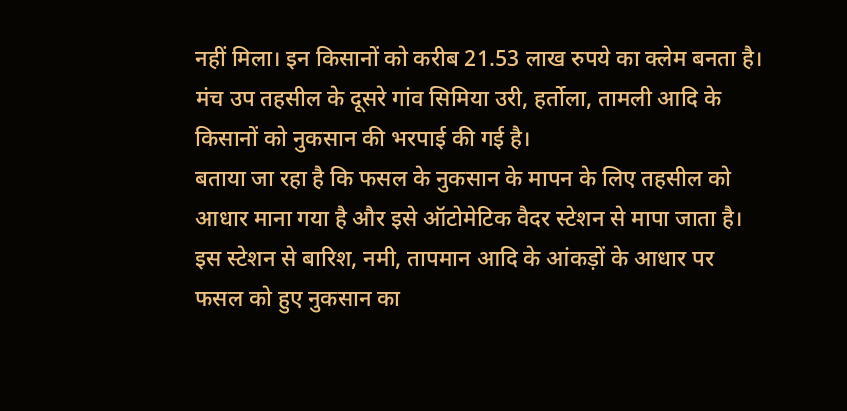नहीं मिला। इन किसानों को करीब 21.53 लाख रुपये का क्लेम बनता है। मंच उप तहसील के दूसरे गांव सिमिया उरी, हर्तोला, तामली आदि के किसानों को नुकसान की भरपाई की गई है।
बताया जा रहा है कि फसल के नुकसान के मापन के लिए तहसील को आधार माना गया है और इसे ऑटोमेटिक वैदर स्टेशन से मापा जाता है। इस स्टेशन से बारिश, नमी, तापमान आदि के आंकड़ों के आधार पर फसल को हुए नुकसान का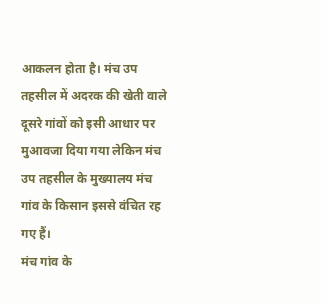आकलन होता है। मंच उप तहसील में अदरक की खेती वाले दूसरे गांवों को इसी आधार पर मुआवजा दिया गया लेकिन मंच उप तहसील के मुख्यालय मंच गांव के किसान इससे वंचित रह गए हैं।
मंच गांव के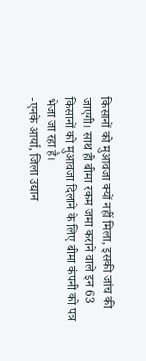किसानों को मुआवजा क्यों नहीं मिला, इसकी जांच की जाएगी। साथ ही बीमा रकम जमा कराने वाले इन 63 किसानों को मुआवजा दिलाने के लिए बीमा कंपनी को पत्र भेजा जा रहा है।
-एनके आर्या, जिला उद्यान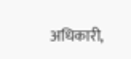अधिकारी,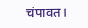चंपावत।